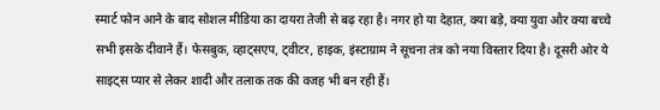स्मार्ट फोन आने के बाद सोशल मीडिया का दायरा तेजी से बढ़ रहा है। नगर हो या देहात, क्या बड़े, क्या युवा और क्या बच्चे सभी इसके दीवाने हैं। फेसबुक, व्हाट्सएप, ट्वीटर, हाइक, इंस्टाग्राम ने सूचना तंत्र को नया विस्तार दिया है। दूसरी ओर ये साइट्स प्यार से लेकर शादी और तलाक तक की वजह भी बन रही हैं।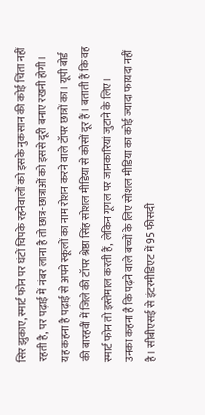सिर झुकाए, स्मार्ट फोन पर घंटों चिपके रहनेवालों को इसके नुकसान की कोई चिंता नहीं रहती है, पर पढ़ाई में नंबर लाना है तो छात्र-छात्राओं को इससे दूरी बनाए रखनी होगी। यह कहना है पढ़ाई से अपने स्कूलों का नाम रोशन करने वाले टॉपर छात्रों का। यूपी बोर्ड की बारहवीं में जिले की टॉपर श्रेष्ठा सिंह सोशल मीडिया से कोसों दूर हैं। बताती हैं कि वह स्मार्ट फोन तो इस्तेमाल करती हैं, लेकिन गूगल पर जानकारियां जुटाने के लिए।
उनका कहना है कि पढ़ने वाले बच्चों के लिए सोशल मीडिया का कोई ज्यादा फायदा नहीं है। सीबीएसई से इंटरमीडिएट में 95 फीसदी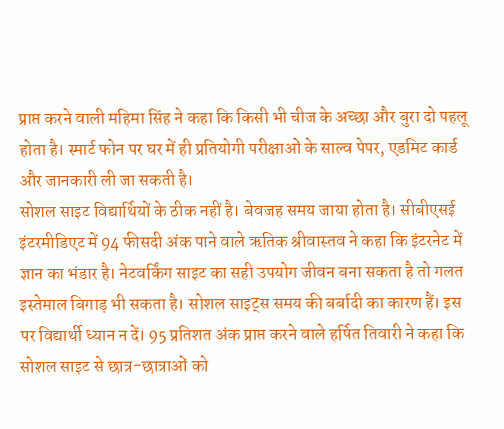प्राप्त करने वाली महिमा सिंह ने कहा कि किसी भी चीज के अच्छा और बुरा दो पहलू होता है। स्मार्ट फोन पर घर में ही प्रतियोगी परीक्षाओं के साल्व पेपर, एडमिट कार्ड और जानकारी ली जा सकती है।
सोशल साइट विद्यार्थियों के ठीक नहीं है। बेवजह समय जाया होता है। सीबीएसई इंटरमीडिएट में 94 फीसदी अंक पाने वाले ऋतिक श्रीवास्तव ने कहा कि इंटरनेट में ज्ञान का भंडार है। नेटवर्किंग साइट का सही उपयोग जीवन बना सकता है तो गलत इस्तेमाल बिगाड़ भी सकता है। सोशल साइट्स समय की बर्बादी का कारण हैं। इस पर विद्यार्थी ध्यान न दें। 95 प्रतिशत अंक प्राप्त करने वाले हर्षित तिवारी ने कहा कि सोशल साइट से छात्र-छात्राओं को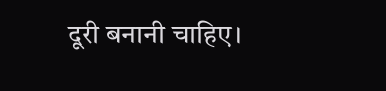दूरी बनानी चाहिए।